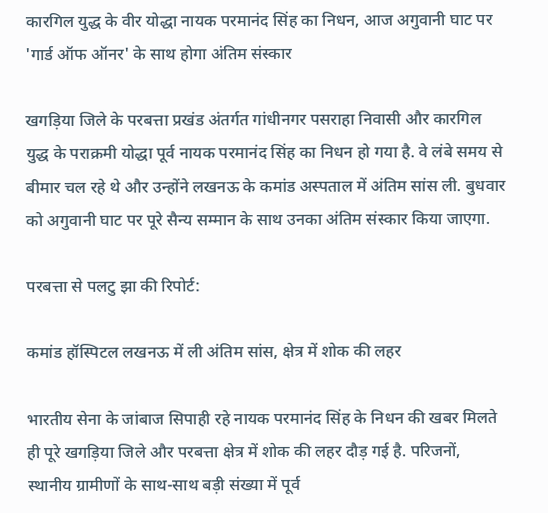कारगिल युद्ध के वीर योद्धा नायक परमानंद सिंह का निधन, आज अगुवानी घाट पर 'गार्ड ऑफ ऑनर' के साथ होगा अंतिम संस्कार

खगड़िया जिले के परबत्ता प्रखंड अंतर्गत गांधीनगर पसराहा निवासी और कारगिल युद्ध के पराक्रमी योद्धा पूर्व नायक परमानंद सिंह का निधन हो गया है. वे लंबे समय से बीमार चल रहे थे और उन्होंने लखनऊ के कमांड अस्पताल में अंतिम सांस ली. बुधवार को अगुवानी घाट पर पूरे सैन्य सम्मान के साथ उनका अंतिम संस्कार किया जाएगा.

परबत्ता से पलटु झा की रिपोर्ट:

कमांड हॉस्पिटल लखनऊ में ली अंतिम सांस, क्षेत्र में शोक की लहर

भारतीय सेना के जांबाज सिपाही रहे नायक परमानंद सिंह के निधन की खबर मिलते ही पूरे खगड़िया जिले और परबत्ता क्षेत्र में शोक की लहर दौड़ गई है. परिजनों, स्थानीय ग्रामीणों के साथ-साथ बड़ी संख्या में पूर्व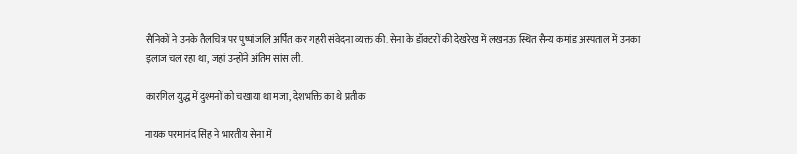सैनिकों ने उनके तैलचित्र पर पुष्पांजलि अर्पित कर गहरी संवेदना व्यक्त की. सेना के डॉक्टरों की देखरेख में लखनऊ स्थित सैन्य कमांड अस्पताल में उनका इलाज चल रहा था, जहां उन्होंने अंतिम सांस ली.

कारगिल युद्ध में दुश्मनों को चखाया था मजा, देशभक्ति का थे प्रतीक

नायक परमानंद सिंह ने भारतीय सेना में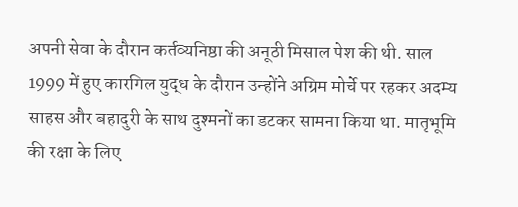अपनी सेवा के दौरान कर्तव्यनिष्ठा की अनूठी मिसाल पेश की थी. साल 1999 में हुए कारगिल युद्ध के दौरान उन्होंने अग्रिम मोर्चे पर रहकर अदम्य साहस और बहादुरी के साथ दुश्मनों का डटकर सामना किया था. मातृभूमि की रक्षा के लिए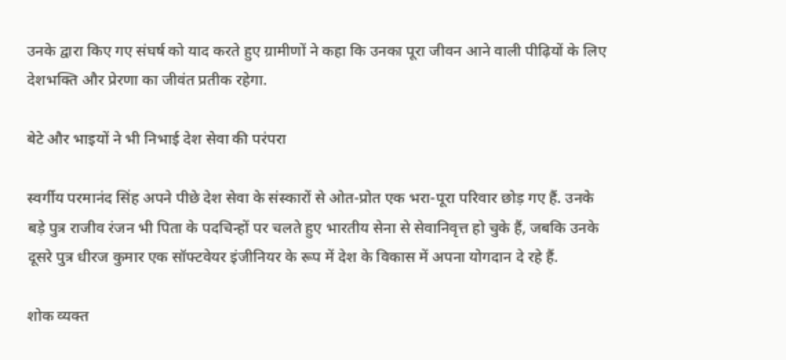उनके द्वारा किए गए संघर्ष को याद करते हुए ग्रामीणों ने कहा कि उनका पूरा जीवन आने वाली पीढ़ियों के लिए देशभक्ति और प्रेरणा का जीवंत प्रतीक रहेगा.

बेटे और भाइयों ने भी निभाई देश सेवा की परंपरा

स्वर्गीय परमानंद सिंह अपने पीछे देश सेवा के संस्कारों से ओत-प्रोत एक भरा-पूरा परिवार छोड़ गए हैं. उनके बड़े पुत्र राजीव रंजन भी पिता के पदचिन्हों पर चलते हुए भारतीय सेना से सेवानिवृत्त हो चुके हैं, जबकि उनके दूसरे पुत्र धीरज कुमार एक सॉफ्टवेयर इंजीनियर के रूप में देश के विकास में अपना योगदान दे रहे हैं.

शोक व्यक्त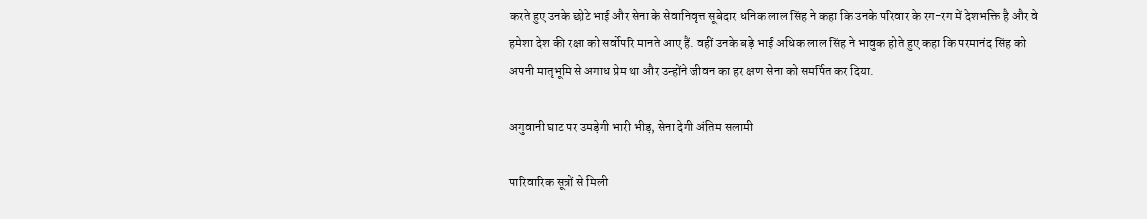करते हुए उनके छोटे भाई और सेना के सेवानिवृत्त सूबेदार धनिक लाल सिंह ने कहा कि उनके परिवार के रग-रग में देशभक्ति है और वे हमेशा देश की रक्षा को सर्वोपरि मानते आए हैं. वहीं उनके बड़े भाई अधिक लाल सिंह ने भावुक होते हुए कहा कि परमानंद सिंह को अपनी मातृभूमि से अगाध प्रेम था और उन्होंने जीवन का हर क्षण सेना को समर्पित कर दिया.

अगुवानी घाट पर उमड़ेगी भारी भीड़, सेना देगी अंतिम सलामी

पारिवारिक सूत्रों से मिली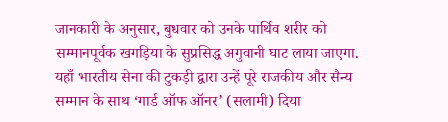जानकारी के अनुसार, बुधवार को उनके पार्थिव शरीर को सम्मानपूर्वक खगड़िया के सुप्रसिद्ध अगुवानी घाट लाया जाएगा. यहाँ भारतीय सेना की टुकड़ी द्वारा उन्हें पूरे राजकीय और सैन्य सम्मान के साथ ‘गार्ड ऑफ ऑनर’ (सलामी) दिया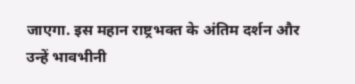जाएगा. इस महान राष्ट्रभक्त के अंतिम दर्शन और उन्हें भावभीनी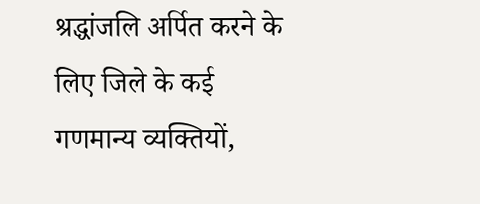श्रद्धांजलि अर्पित करने के लिए जिले के कई गणमान्य व्यक्तियों,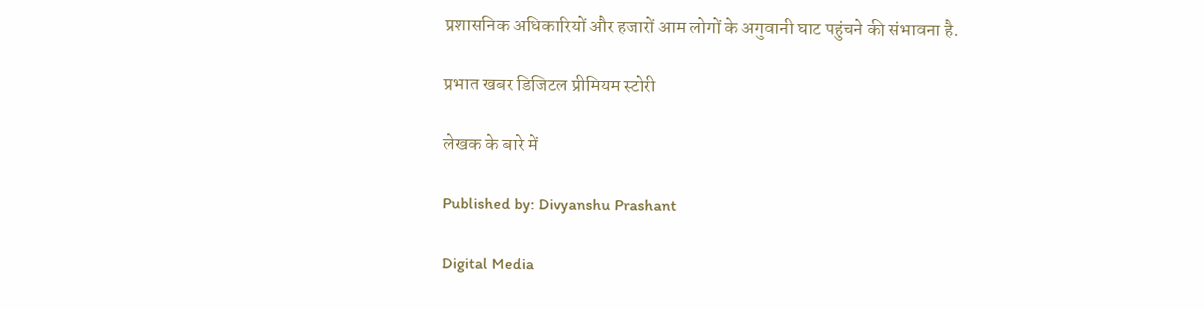प्रशासनिक अधिकारियों और हजारों आम लोगों के अगुवानी घाट पहुंचने की संभावना है.

प्रभात खबर डिजिटल प्रीमियम स्टोरी

लेखक के बारे में

Published by: Divyanshu Prashant

Digital Media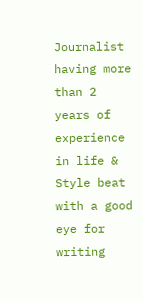Journalist having more than 2 years of experience in life & Style beat with a good eye for writing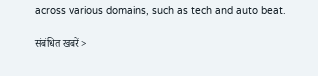across various domains, such as tech and auto beat.

संबंधित खबरें >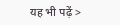यह भी पढ़ें >